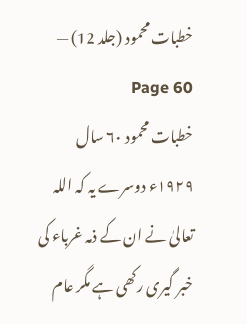خطبات محمود (جلد 12) — Page 60
خطبات محمود ۶۰ سال ۱۹۲۹ء دوسرے یہ کہ اللہ تعالیٰ نے ان کے ذمہ غرباء کی خبر گیری رکھی ہے مگر عام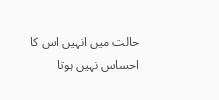حالت میں انہیں اس کا احساس نہیں ہوتا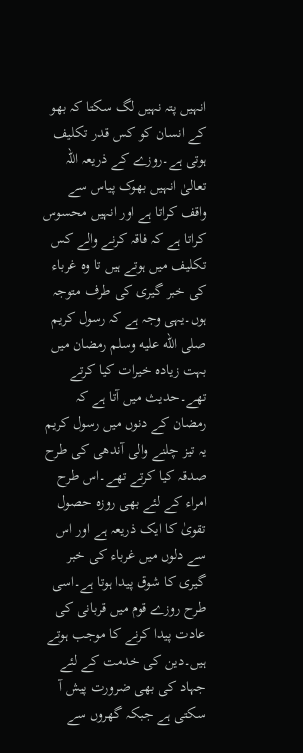انہیں پتہ نہیں لگ سکتا کہ بھو کے انسان کو کس قدر تکلیف ہوتی ہے۔روزے کے ذریعہ اللہ تعالیٰ انہیں بھوک پیاس سے واقف کراتا ہے اور انہیں محسوس کراتا ہے کہ فاقہ کرنے والے کس تکلیف میں ہوتے ہیں تا وہ غرباء کی خبر گیری کی طرف متوجہ ہوں۔یہی وجہ ہے کہ رسول کریم صلى الله عليه وسلم رمضان میں بہت زیادہ خیرات کیا کرتے تھے۔حدیث میں آتا ہے کہ رمضان کے دنوں میں رسول کریم یہ تیز چلنے والی آندھی کی طرح صدقہ کیا کرتے تھے۔اس طرح امراء کے لئے بھی روزہ حصول تقویٰ کا ایک ذریعہ ہے اور اس سے دلوں میں غرباء کی خبر گیری کا شوق پیدا ہوتا ہے۔اسی طرح روزے قوم میں قربانی کی عادت پیدا کرنے کا موجب ہوتے ہیں۔دین کی خدمت کے لئے جہاد کی بھی ضرورت پیش آ سکتی ہے جبکہ گھروں سے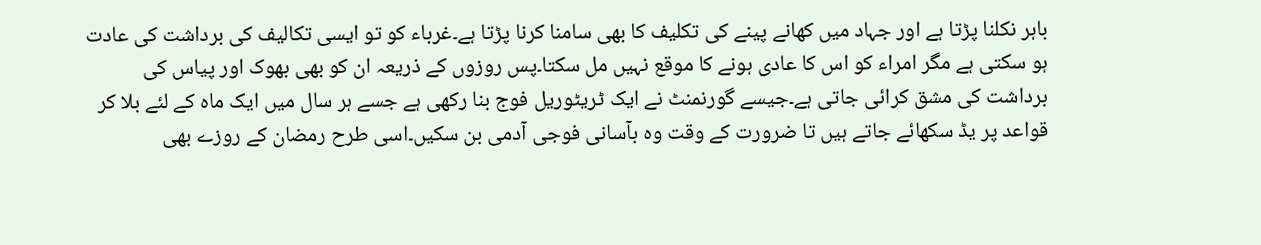باہر نکلنا پڑتا ہے اور جہاد میں کھانے پینے کی تکلیف کا بھی سامنا کرنا پڑتا ہے۔غرباء کو تو ایسی تکالیف کی برداشت کی عادت ہو سکتی ہے مگر امراء کو اس کا عادی ہونے کا موقع نہیں مل سکتا۔پس روزوں کے ذریعہ ان کو بھی بھوک اور پیاس کی برداشت کی مشق کرائی جاتی ہے۔جیسے گورنمنٹ نے ایک ٹریٹوریل فوج بنا رکھی ہے جسے ہر سال میں ایک ماہ کے لئے بلا کر قواعد پر یڈ سکھائے جاتے ہیں تا ضرورت کے وقت وہ بآسانی فوجی آدمی بن سکیں۔اسی طرح رمضان کے روزے بھی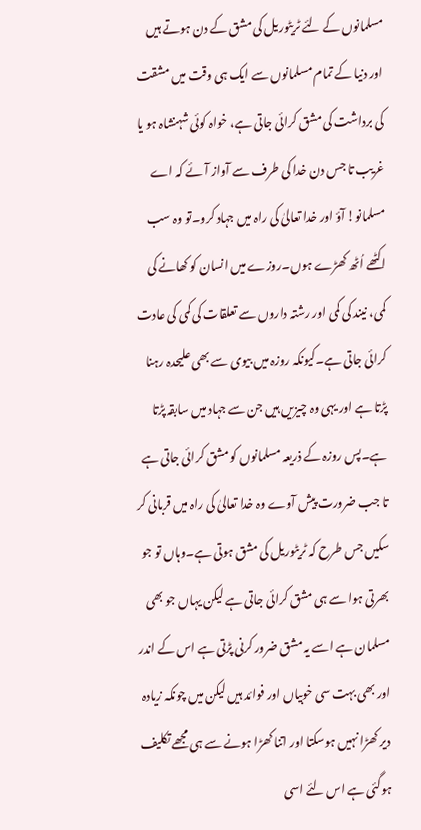مسلمانوں کے لئے ٹریٹوریل کی مشق کے دن ہوتے ہیں اور دنیا کے تمام مسلمانوں سے ایک ہی وقت میں مشقت کی برداشت کی مشق کرائی جاتی ہے، خواہ کوئی شہنشاہ ہو یا غریب تا جس دن خدا کی طرف سے آواز آئے کہ اے مسلمانو! آؤ اور خدا تعالیٰ کی راہ میں جہاد کرو۔تو وہ سب اکٹھے اُٹھ کھڑے ہوں۔روزے میں انسان کو کھانے کی کمی، نیند کی کمی اور رشتہ داروں سے تعلقات کی کمی کی عادت کرائی جاتی ہے۔کیونکہ روزہ میں بیوی سے بھی علیحدہ رہنا پڑتا ہے اور یہی وہ چیزیں ہیں جن سے جہاد میں سابقہ پڑتا ہے۔پس روزہ کے ذریعہ مسلمانوں کو مشق کرائی جاتی ہے تا جب ضرورت پیش آوے وہ خدا تعالیٰ کی راہ میں قربانی کر سکیں جس طرح کہ ٹریٹوریل کی مشق ہوتی ہے۔وہاں تو جو بھرتی ہوا سے ہی مشق کرائی جاتی ہے لیکن یہاں جو بھی مسلمان ہے اسے یہ مشق ضرور کرنی پڑتی ہے اس کے اندر اور بھی بہت سی خوبیاں اور فوائد ہیں لیکن میں چونکہ زیادہ دیر کھڑا نہیں ہوسکتا اور اتنا کھڑا ہونے سے ہی مجھے تکلیف ہوگئی ہے اس لئے اسی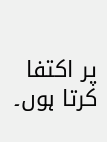پر اکتفا کرتا ہوں۔